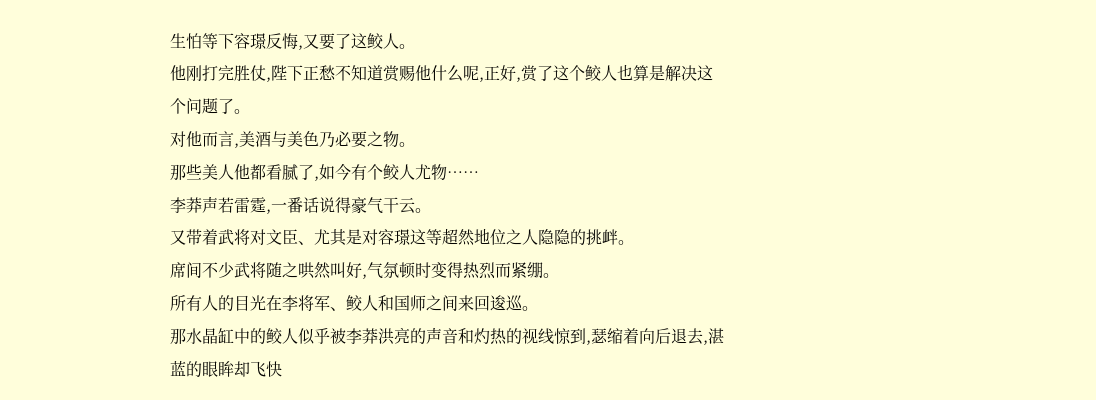生怕等下容璟反悔,又要了这鲛人。
他刚打完胜仗,陛下正愁不知道赏赐他什么呢,正好,赏了这个鲛人也算是解决这个问题了。
对他而言,美酒与美色乃必要之物。
那些美人他都看腻了,如今有个鲛人尤物……
李莽声若雷霆,一番话说得豪气干云。
又带着武将对文臣、尤其是对容璟这等超然地位之人隐隐的挑衅。
席间不少武将随之哄然叫好,气氛顿时变得热烈而紧绷。
所有人的目光在李将军、鲛人和国师之间来回逡巡。
那水晶缸中的鲛人似乎被李莽洪亮的声音和灼热的视线惊到,瑟缩着向后退去,湛蓝的眼眸却飞快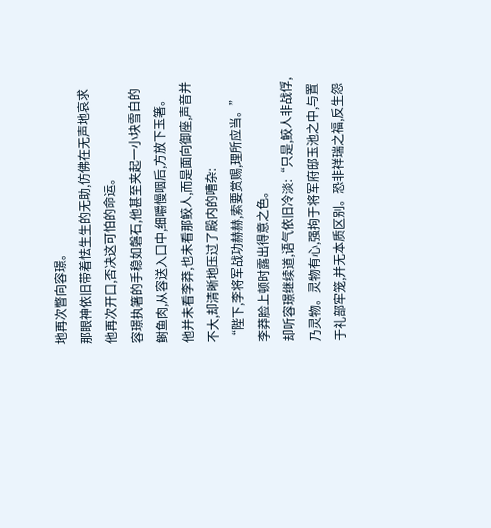地再次瞥向容璟。
那眼神依旧带着怯生生的无助,仿佛在无声地哀求他再次开口,否决这可怕的命运。
容璟执箸的手稳如磐石,他甚至夹起一小块雪白的鲥鱼肉,从容送入口中,细嚼慢咽后,方放下玉箸。
他并未看李莽,也未看那鲛人,而是面向御座,声音并不大,却清晰地压过了殿内的嘈杂:
“陛下,李将军战功赫赫,索要赏赐,理所应当。”
李莽脸上顿时露出得意之色。
却听容璟继续道,语气依旧冷淡:“只是,鲛人非战俘,乃灵物。灵物有心,强拘于将军府邸玉池之中,与置于礼部牢笼,并无本质区别。恐非祥瑞之福,反生怨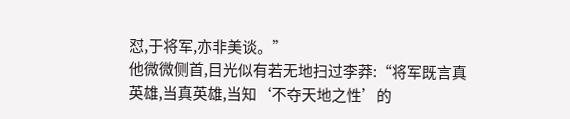怼,于将军,亦非美谈。”
他微微侧首,目光似有若无地扫过李莽:“将军既言真英雄,当真英雄,当知‘不夺天地之性’的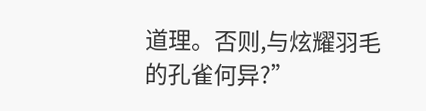道理。否则,与炫耀羽毛的孔雀何异?”